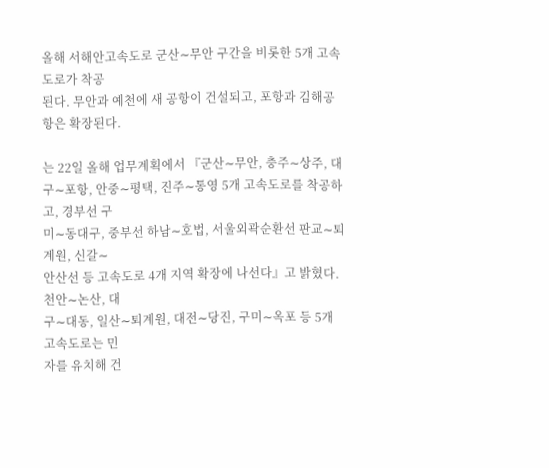올해 서해안고속도로 군산∼무안 구간을 비롯한 5개 고속도로가 착공
된다. 무안과 예천에 새 공항이 건설되고, 포항과 김해공항은 확장된다.

는 22일 올해 업무계획에서 『군산∼무안, 충주∼상주, 대
구∼포항, 안중∼평택, 진주∼통영 5개 고속도로를 착공하고, 경부선 구
미∼동대구, 중부선 하남∼호법, 서울외곽순환선 판교∼퇴계원, 신갈∼
안산선 등 고속도로 4개 지역 확장에 나선다』고 밝혔다. 천안∼논산, 대
구∼대동, 일산∼퇴계원, 대전∼당진, 구미∼옥포 등 5개 고속도로는 민
자를 유치해 건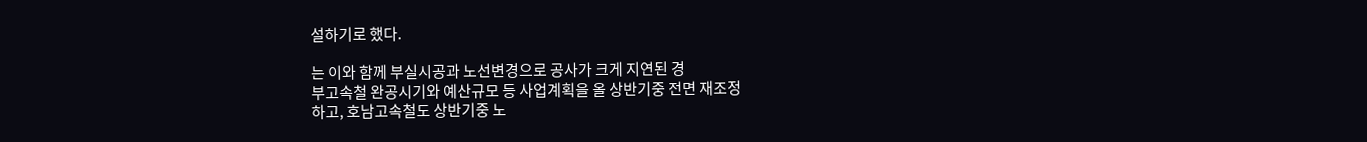설하기로 했다.

는 이와 함께 부실시공과 노선변경으로 공사가 크게 지연된 경
부고속철 완공시기와 예산규모 등 사업계획을 올 상반기중 전면 재조정
하고, 호남고속철도 상반기중 노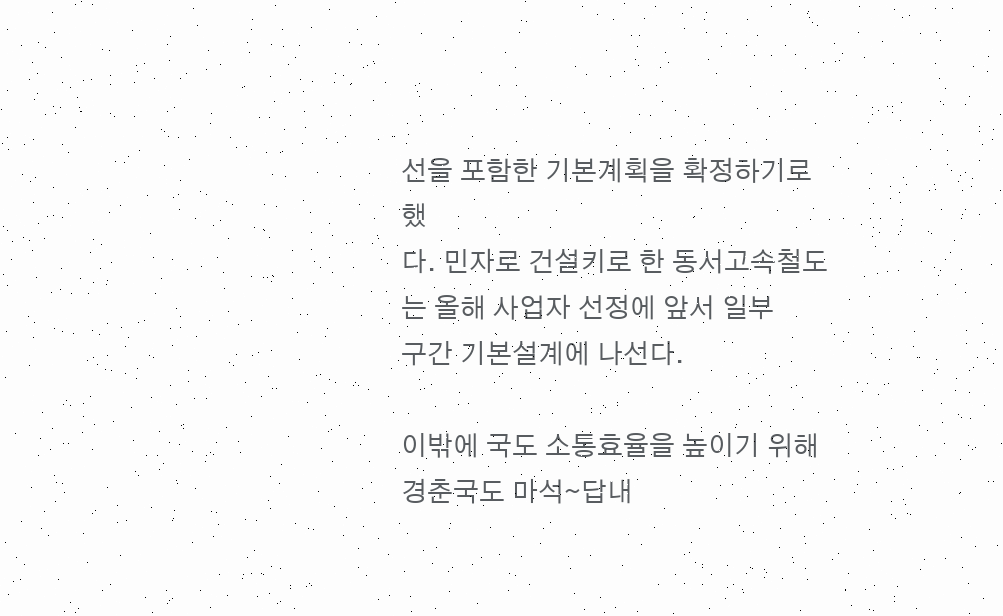선을 포함한 기본계획을 확정하기로 했
다. 민자로 건설키로 한 동서고속철도는 올해 사업자 선정에 앞서 일부
구간 기본설계에 나선다.

이밖에 국도 소통효율을 높이기 위해 경춘국도 마석∼답내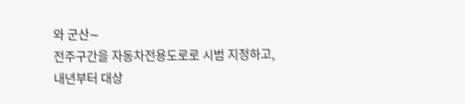와 군산∼
전주구간을 자동차전용도로로 시범 지정하고, 내년부터 대상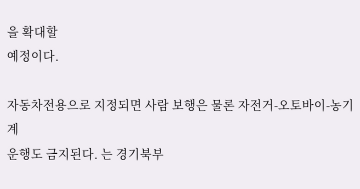을 확대할
예정이다.

자동차전용으로 지정되면 사람 보행은 물론 자전거-오토바이-농기계
운행도 금지된다. 는 경기북부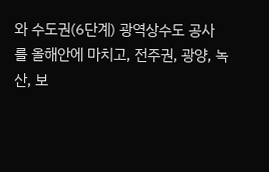와 수도권(6단계) 광역상수도 공사
를 올해안에 마치고, 전주권, 광양, 녹산, 보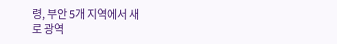령, 부안 5개 지역에서 새
로 광역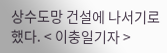상수도망 건설에 나서기로 했다. < 이충일기자 >